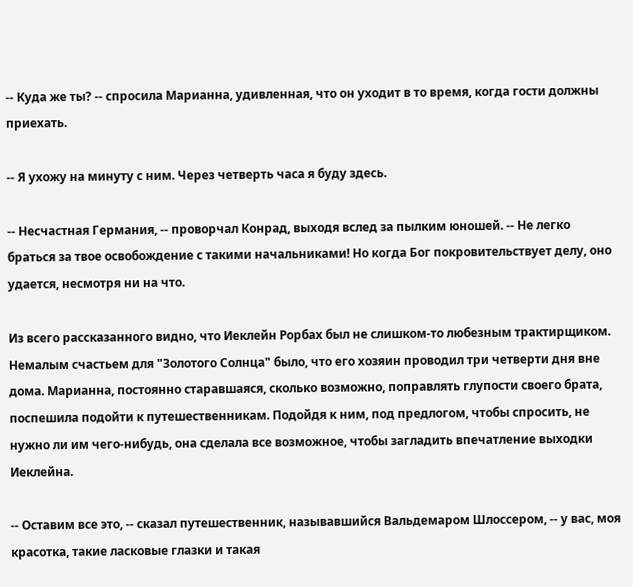-- Куда же ты? -- спросила Марианна, удивленная, что он уходит в то время, когда гости должны приехать.

-- Я ухожу на минуту с ним. Через четверть часа я буду здесь.

-- Несчастная Германия, -- проворчал Конрад, выходя вслед за пылким юношей. -- Не легко браться за твое освобождение с такими начальниками! Но когда Бог покровительствует делу, оно удается, несмотря ни на что.

Из всего рассказанного видно, что Иеклейн Рорбах был не слишком-то любезным трактирщиком. Немалым счастьем для "Золотого Солнца" было, что его хозяин проводил три четверти дня вне дома. Марианна, постоянно старавшаяся, сколько возможно, поправлять глупости своего брата, поспешила подойти к путешественникам. Подойдя к ним, под предлогом, чтобы спросить, не нужно ли им чего-нибудь, она сделала все возможное, чтобы загладить впечатление выходки Иеклейна.

-- Оставим все это, -- сказал путешественник, называвшийся Вальдемаром Шлоссером, -- у вас, моя красотка, такие ласковые глазки и такая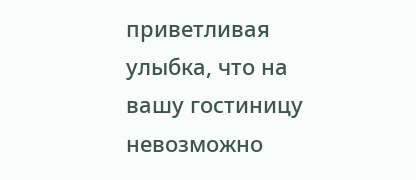приветливая улыбка, что на вашу гостиницу невозможно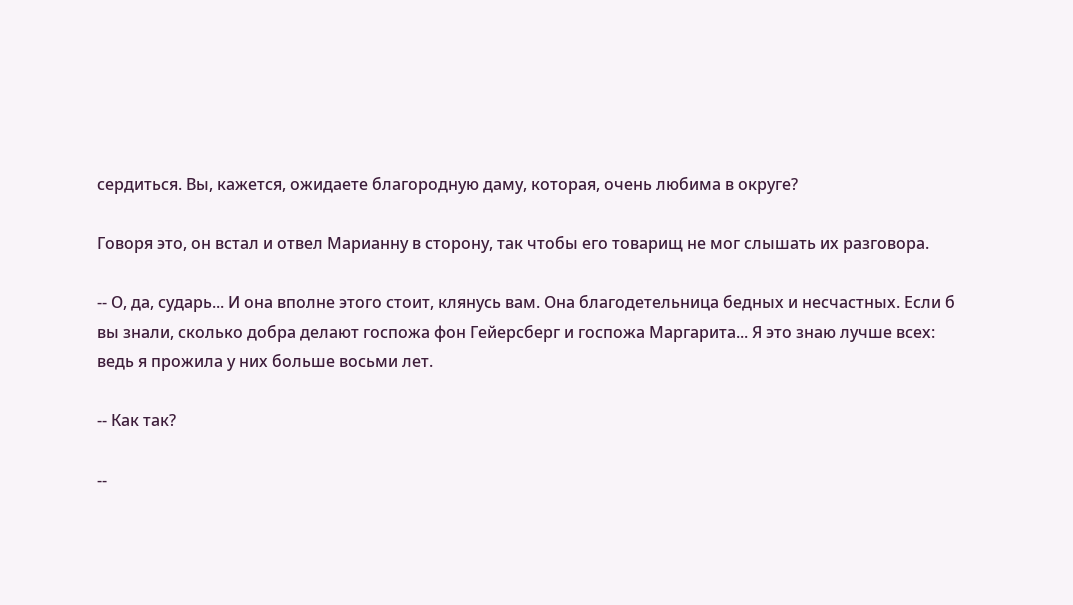сердиться. Вы, кажется, ожидаете благородную даму, которая, очень любима в округе?

Говоря это, он встал и отвел Марианну в сторону, так чтобы его товарищ не мог слышать их разговора.

-- О, да, сударь... И она вполне этого стоит, клянусь вам. Она благодетельница бедных и несчастных. Если б вы знали, сколько добра делают госпожа фон Гейерсберг и госпожа Маргарита... Я это знаю лучше всех: ведь я прожила у них больше восьми лет.

-- Как так?

--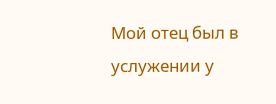Мой отец был в услужении у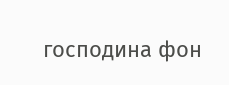господина фон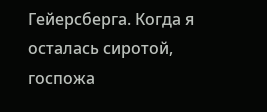Гейерсберга. Когда я осталась сиротой, госпожа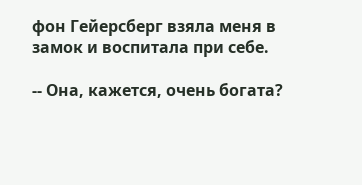фон Гейерсберг взяла меня в замок и воспитала при себе.

-- Она, кажется, очень богата?